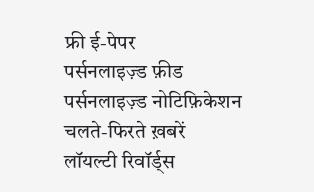फ्री ई-पेपर
पर्सनलाइज़्ड फ़ीड
पर्सनलाइज़्ड नोटिफ़िकेशन
चलते-फिरते ख़बरें
लॉयल्टी रिवॉर्ड्स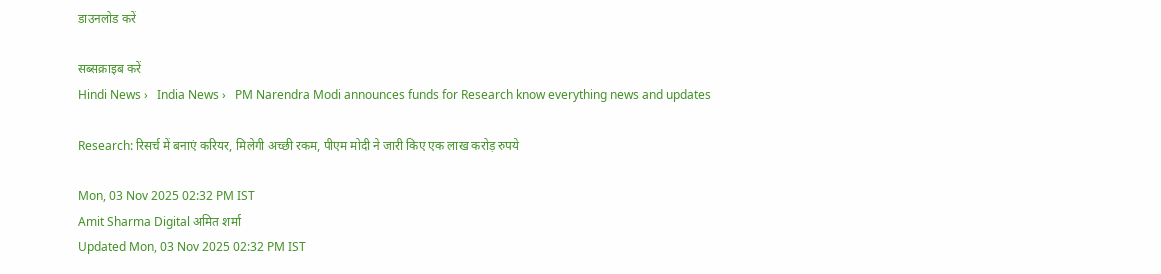डाउनलोड करें

सब्सक्राइब करें
Hindi News ›   India News ›   PM Narendra Modi announces funds for Research know everything news and updates

Research: रिसर्च में बनाएं करियर, मिलेगी अच्छी रकम, पीएम मोदी ने जारी किए एक लाख करोड़ रुपये

Mon, 03 Nov 2025 02:32 PM IST
Amit Sharma Digital अमित शर्मा
Updated Mon, 03 Nov 2025 02:32 PM IST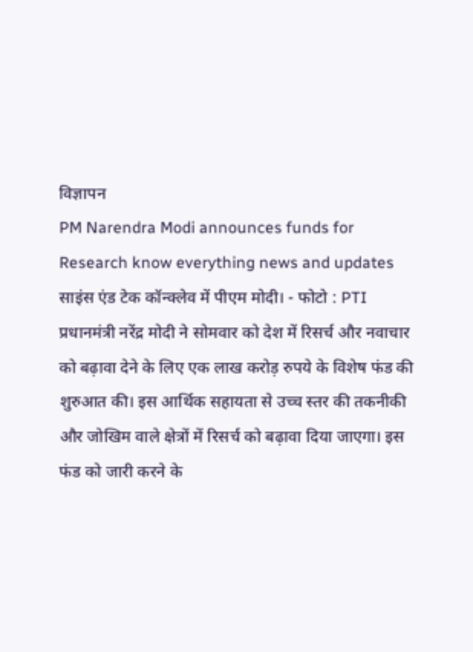विज्ञापन
PM Narendra Modi announces funds for Research know everything news and updates
साइंस एंड टेक कॉन्क्लेव में पीएम मोदी। - फोटो : PTI
प्रधानमंत्री नरेंद्र मोदी ने सोमवार को देश में रिसर्च और नवाचार को बढ़ावा देने के लिए एक लाख करोड़ रुपये के विशेष फंड की शुरुआत की। इस आर्थिक सहायता से उच्च स्तर की तकनीकी और जोखिम वाले क्षेत्रों में रिसर्च को बढ़ावा दिया जाएगा। इस फंड को जारी करने के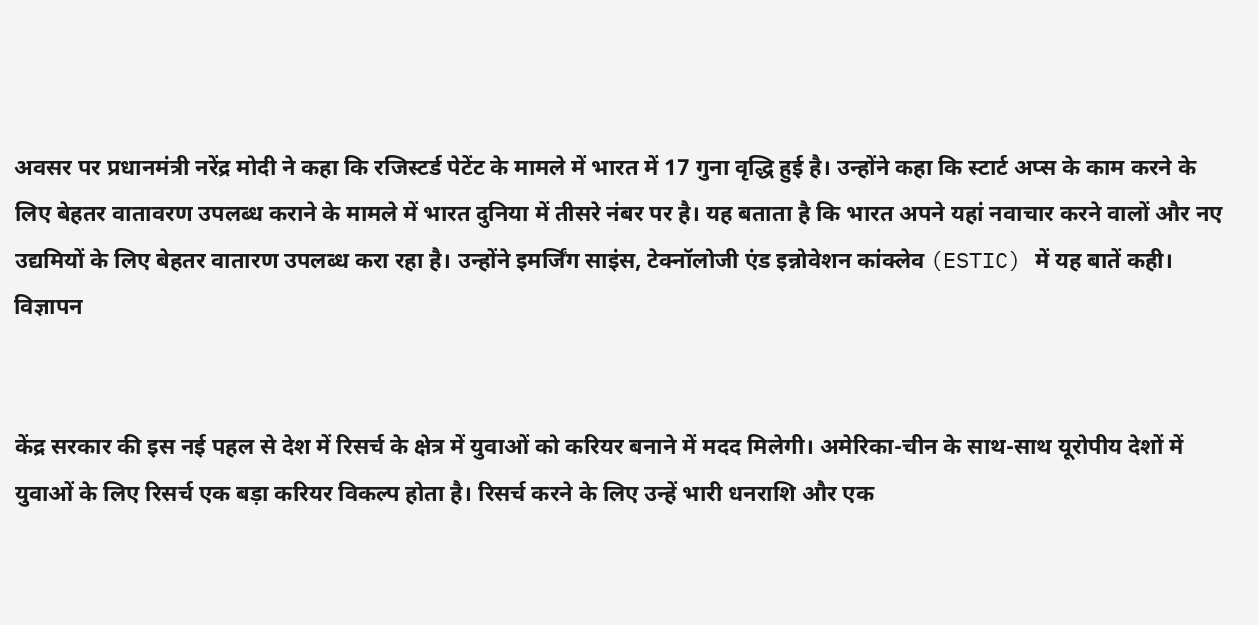अवसर पर प्रधानमंत्री नरेंद्र मोदी ने कहा कि रजिस्टर्ड पेटेंट के मामले में भारत में 17 गुना वृद्धि हुई है। उन्होंने कहा कि स्टार्ट अप्स के काम करने के लिए बेहतर वातावरण उपलब्ध कराने के मामले में भारत दुनिया में तीसरे नंबर पर है। यह बताता है कि भारत अपने यहां नवाचार करने वालों और नए उद्यमियों के लिए बेहतर वातारण उपलब्ध करा रहा है। उन्होंने इमर्जिंग साइंस, टेक्नॉलोजी एंड इन्नोवेशन कांक्लेव (ESTIC) में यह बातें कही।
विज्ञापन


केंद्र सरकार की इस नई पहल से देश में रिसर्च के क्षेत्र में युवाओं को करियर बनाने में मदद मिलेगी। अमेरिका-चीन के साथ-साथ यूरोपीय देशों में युवाओं के लिए रिसर्च एक बड़ा करियर विकल्प होता है। रिसर्च करने के लिए उन्हें भारी धनराशि और एक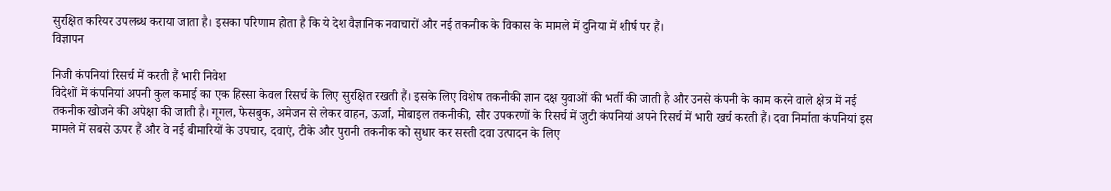सुरक्षित करियर उपलब्ध कराया जाता है। इसका परिणाम होता है कि ये देश वैज्ञानिक नवाचारों और नई तकनीक के विकास के मामले में दुनिया में शीर्ष पर हैं।
विज्ञापन

निजी कंपनियां रिसर्च में करती हैं भारी निवेश
विदेशों में कंपनियां अपनी कुल कमाई का एक हिस्सा केवल रिसर्च के लिए सुरक्षित रखती हैं। इसके लिए विशेष तकनीकी ज्ञान दक्ष युवाओं की भर्ती की जाती है और उनसे कंपनी के काम करने वाले क्षेत्र में नई तकनीक खोजने की अपेक्षा की जाती है। गूगल, फेसबुक, अमेजन से लेकर वाहन, ऊर्जा, मोबाइल तकनीकी, सौर उपकरणों के रिसर्च में जुटी कंपनियां अपने रिसर्च में भारी खर्च करती हैं। दवा निर्माता कंपनियां इस मामले में सबसे ऊपर हैं और वे नई बीमारियों के उपचार, दवाएं, टीके और पुरानी तकनीक को सुधार कर सस्ती दवा उत्पादन के लिए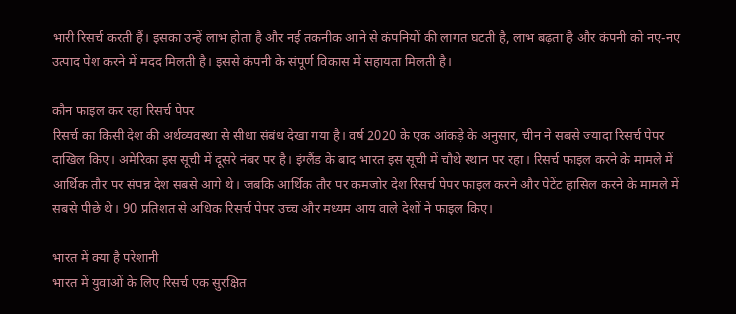भारी रिसर्च करती हैं। इसका उन्हें लाभ होता है और नई तकनीक आने से कंपनियों की लागत घटती है, लाभ बढ़ता है और कंपनी को नए-नए उत्पाद पेश करने में मदद मिलती है। इससे कंपनी के संपूर्ण विकास में सहायता मिलती है।

कौन फाइल कर रहा रिसर्च पेपर
रिसर्च का किसी देश की अर्थव्यवस्था से सीधा संबंध देखा गया है। वर्ष 2020 के एक आंकड़े के अनुसार, चीन ने सबसे ज्यादा रिसर्च पेपर दाखिल किए। अमेरिका इस सूची में दूसरे नंबर पर है। इंग्लैंड के बाद भारत इस सूची में चौथे स्थान पर रहा। रिसर्च फाइल करने के मामले में आर्थिक तौर पर संपन्न देश सबसे आगे थे। जबकि आर्थिक तौर पर कमजोर देश रिसर्च पेपर फाइल करने और पेटेंट हासिल करने के मामले में सबसे पीछे थे। 90 प्रतिशत से अधिक रिसर्च पेपर उच्च और मध्यम आय वाले देशों ने फाइल किए।

भारत में क्या है परेशानी
भारत में युवाओं के लिए रिसर्च एक सुरक्षित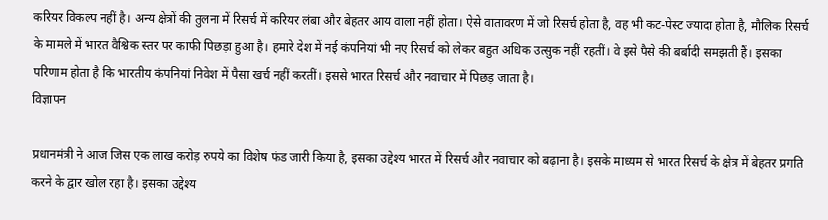करियर विकल्प नहीं है। अन्य क्षेत्रों की तुलना में रिसर्च में करियर लंबा और बेहतर आय वाला नहीं होता। ऐसे वातावरण में जो रिसर्च होता है, वह भी कट-पेस्ट ज्यादा होता है, मौलिक रिसर्च के मामले में भारत वैश्विक स्तर पर काफी पिछड़ा हुआ है। हमारे देश में नई कंपनियां भी नए रिसर्च को लेकर बहुत अधिक उत्सुक नहीं रहतीं। वे इसे पैसे की बर्बादी समझती हैं। इसका परिणाम होता है कि भारतीय कंपनियां निवेश में पैसा खर्च नहीं करतीं। इससे भारत रिसर्च और नवाचार में पिछड़ जाता है।
विज्ञापन

प्रधानमंत्री ने आज जिस एक लाख करोड़ रुपये का विशेष फंड जारी किया है, इसका उद्देश्य भारत में रिसर्च और नवाचार को बढ़ाना है। इसके माध्यम से भारत रिसर्च के क्षेत्र में बेहतर प्रगति करने के द्वार खोल रहा है। इसका उद्देश्य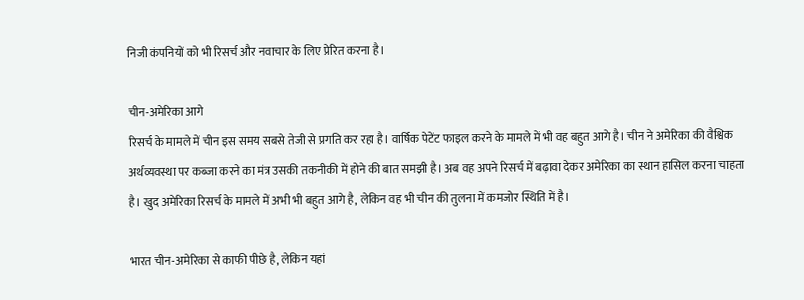निजी कंपनियों को भी रिसर्च और नवाचार के लिए प्रेरित करना है।

चीन-अमेरिका आगे
रिसर्च के मामले में चीन इस समय सबसे तेजी से प्रगति कर रहा है। वार्षिक पेटेंट फाइल करने के मामले में भी वह बहुत आगे है। चीन ने अमेरिका की वैश्विक अर्थव्यवस्था पर कब्जा करने का मंत्र उसकी तकनीकी में होने की बात समझी है। अब वह अपने रिसर्च में बढ़ावा देकर अमेरिका का स्थान हासिल करना चाहता है। खुद अमेरिका रिसर्च के मामले में अभी भी बहुत आगे है, लेकिन वह भी चीन की तुलना में कमजोर स्थिति में है।

भारत चीन-अमेरिका से काफी पीछे है, लेकिन यहां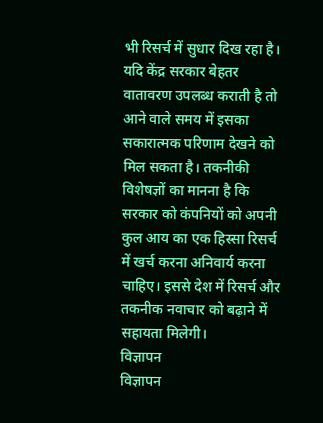भी रिसर्च में सुधार दिख रहा है। यदि केंद्र सरकार बेहतर वातावरण उपलब्ध कराती है तो आने वाले समय में इसका सकारात्मक परिणाम देखने को मिल सकता है। तकनीकी विशेषज्ञों का मानना है कि सरकार को कंपनियों को अपनी कुल आय का एक हिस्सा रिसर्च में खर्च करना अनिवार्य करना चाहिए। इससे देश में रिसर्च और तकनीक नवाचार को बढ़ाने में सहायता मिलेगी।
विज्ञापन
विज्ञापन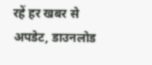रहें हर खबर से अपडेट, डाउनलोड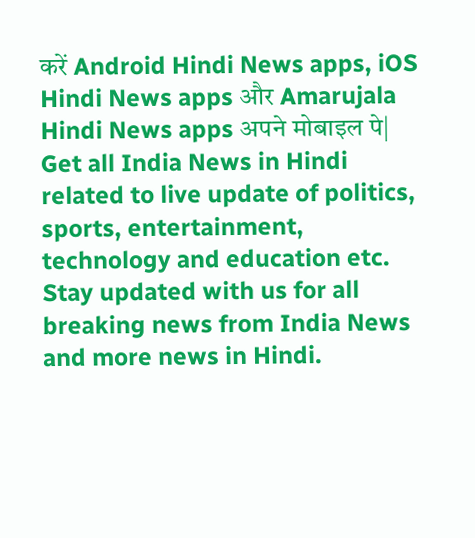करें Android Hindi News apps, iOS Hindi News apps और Amarujala Hindi News apps अपने मोबाइल पे|
Get all India News in Hindi related to live update of politics, sports, entertainment, technology and education etc. Stay updated with us for all breaking news from India News and more news in Hindi.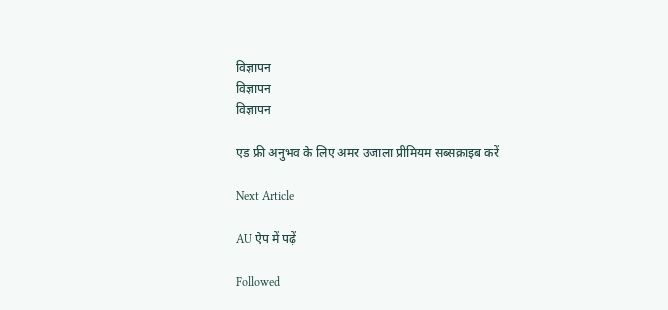विज्ञापन
विज्ञापन
विज्ञापन

एड फ्री अनुभव के लिए अमर उजाला प्रीमियम सब्सक्राइब करें

Next Article

AU ऐप में पढ़ें

Followed